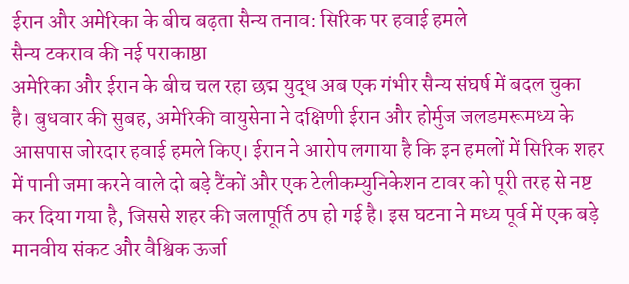ईरान और अमेरिका के बीच बढ़ता सैन्य तनाव: सिरिक पर हवाई हमले
सैन्य टकराव की नई पराकाष्ठा
अमेरिका और ईरान के बीच चल रहा छद्म युद्ध अब एक गंभीर सैन्य संघर्ष में बदल चुका है। बुधवार की सुबह, अमेरिकी वायुसेना ने दक्षिणी ईरान और होर्मुज जलडमरूमध्य के आसपास जोरदार हवाई हमले किए। ईरान ने आरोप लगाया है कि इन हमलों में सिरिक शहर में पानी जमा करने वाले दो बड़े टैंकों और एक टेलीकम्युनिकेशन टावर को पूरी तरह से नष्ट कर दिया गया है, जिससे शहर की जलापूर्ति ठप हो गई है। इस घटना ने मध्य पूर्व में एक बड़े मानवीय संकट और वैश्विक ऊर्जा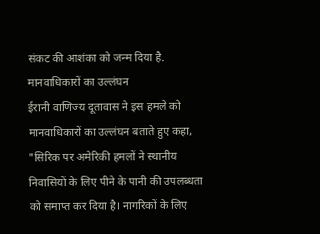संकट की आशंका को जन्म दिया है.
मानवाधिकारों का उल्लंघन
ईरानी वाणिज्य दूतावास ने इस हमले को मानवाधिकारों का उल्लंघन बताते हुए कहा, "सिरिक पर अमेरिकी हमलों ने स्थानीय निवासियों के लिए पीने के पानी की उपलब्धता को समाप्त कर दिया है। नागरिकों के लिए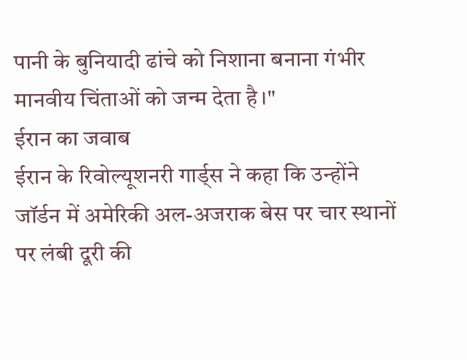पानी के बुनियादी ढांचे को निशाना बनाना गंभीर मानवीय चिंताओं को जन्म देता है।"
ईरान का जवाब
ईरान के रिवोल्यूशनरी गार्ड्स ने कहा कि उन्होंने जॉर्डन में अमेरिकी अल-अजराक बेस पर चार स्थानों पर लंबी दूरी की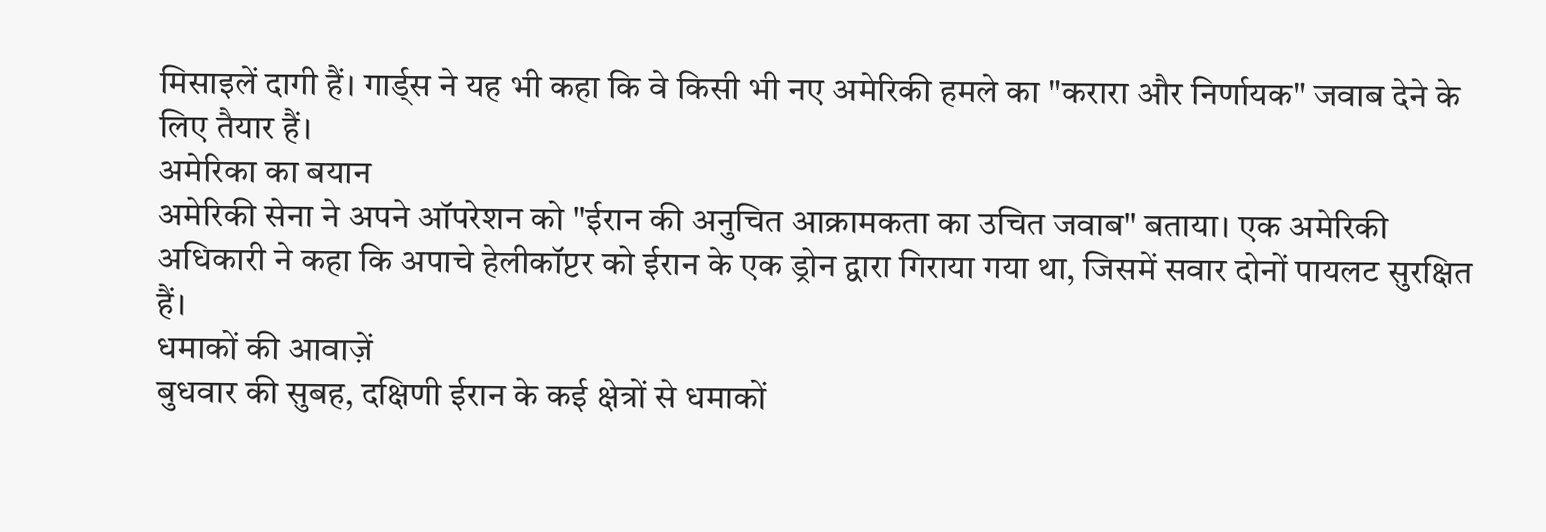मिसाइलें दागी हैं। गार्ड्स ने यह भी कहा कि वे किसी भी नए अमेरिकी हमले का "करारा और निर्णायक" जवाब देने के लिए तैयार हैं।
अमेरिका का बयान
अमेरिकी सेना ने अपने ऑपरेशन को "ईरान की अनुचित आक्रामकता का उचित जवाब" बताया। एक अमेरिकी अधिकारी ने कहा कि अपाचे हेलीकॉप्टर को ईरान के एक ड्रोन द्वारा गिराया गया था, जिसमें सवार दोनों पायलट सुरक्षित हैं।
धमाकों की आवाज़ें
बुधवार की सुबह, दक्षिणी ईरान के कई क्षेत्रों से धमाकों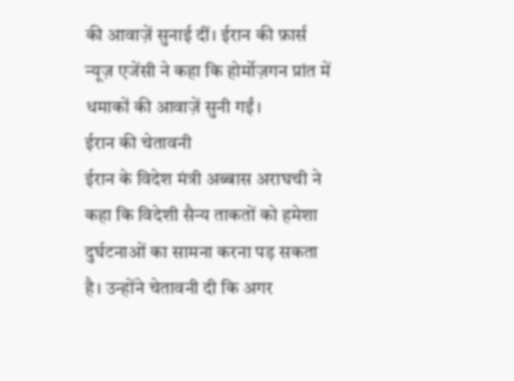की आवाज़ें सुनाई दीं। ईरान की फ़ार्स न्यूज़ एजेंसी ने कहा कि होर्मोज़गन प्रांत में धमाकों की आवाज़ें सुनी गईं।
ईरान की चेतावनी
ईरान के विदेश मंत्री अब्बास अराघची ने कहा कि विदेशी सैन्य ताकतों को हमेशा दुर्घटनाओं का सामना करना पड़ सकता है। उन्होंने चेतावनी दी कि अगर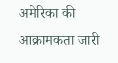अमेरिका की आक्रामकता जारी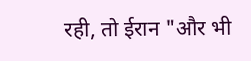रही, तो ईरान "और भी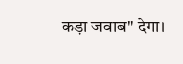कड़ा जवाब" देगा।